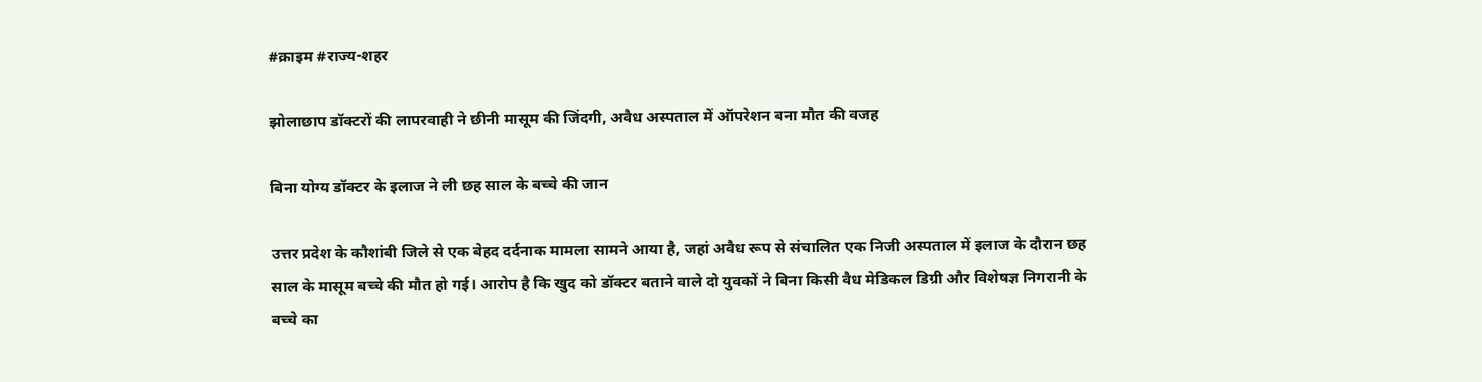#क्राइम #राज्य-शहर

झोलाछाप डॉक्टरों की लापरवाही ने छीनी मासूम की जिंदगी, अवैध अस्पताल में ऑपरेशन बना मौत की वजह

बिना योग्य डॉक्टर के इलाज ने ली छह साल के बच्चे की जान

उत्तर प्रदेश के कौशांबी जिले से एक बेहद दर्दनाक मामला सामने आया है, जहां अवैध रूप से संचालित एक निजी अस्पताल में इलाज के दौरान छह साल के मासूम बच्चे की मौत हो गई। आरोप है कि खुद को डॉक्टर बताने वाले दो युवकों ने बिना किसी वैध मेडिकल डिग्री और विशेषज्ञ निगरानी के बच्चे का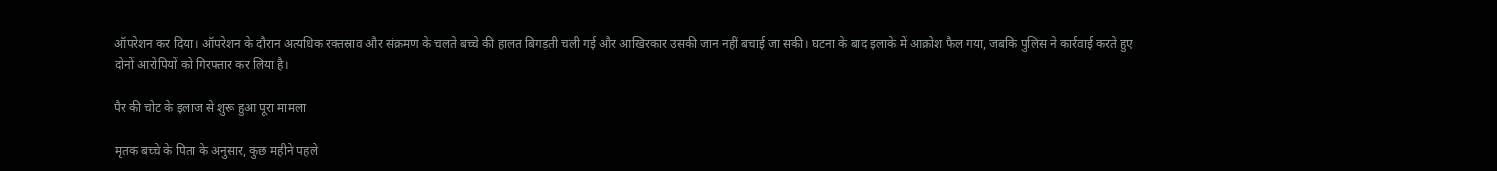ऑपरेशन कर दिया। ऑपरेशन के दौरान अत्यधिक रक्तस्राव और संक्रमण के चलते बच्चे की हालत बिगड़ती चली गई और आखिरकार उसकी जान नहीं बचाई जा सकी। घटना के बाद इलाके में आक्रोश फैल गया, जबकि पुलिस ने कार्रवाई करते हुए दोनों आरोपियों को गिरफ्तार कर लिया है।

पैर की चोट के इलाज से शुरू हुआ पूरा मामला

मृतक बच्चे के पिता के अनुसार, कुछ महीने पहले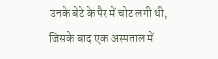उनके बेटे के पैर में चोट लगी थी, जिसके बाद एक अस्पताल में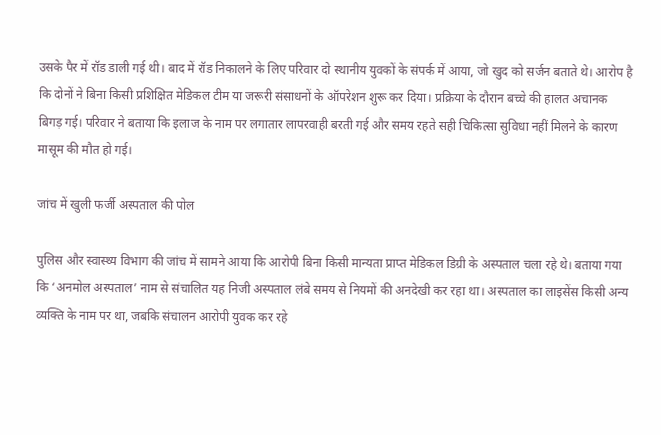उसके पैर में रॉड डाली गई थी। बाद में रॉड निकालने के लिए परिवार दो स्थानीय युवकों के संपर्क में आया, जो खुद को सर्जन बताते थे। आरोप है कि दोनों ने बिना किसी प्रशिक्षित मेडिकल टीम या जरूरी संसाधनों के ऑपरेशन शुरू कर दिया। प्रक्रिया के दौरान बच्चे की हालत अचानक बिगड़ गई। परिवार ने बताया कि इलाज के नाम पर लगातार लापरवाही बरती गई और समय रहते सही चिकित्सा सुविधा नहीं मिलने के कारण मासूम की मौत हो गई।

जांच में खुली फर्जी अस्पताल की पोल

पुलिस और स्वास्थ्य विभाग की जांच में सामने आया कि आरोपी बिना किसी मान्यता प्राप्त मेडिकल डिग्री के अस्पताल चला रहे थे। बताया गया कि ‘अनमोल अस्पताल’ नाम से संचालित यह निजी अस्पताल लंबे समय से नियमों की अनदेखी कर रहा था। अस्पताल का लाइसेंस किसी अन्य व्यक्ति के नाम पर था, जबकि संचालन आरोपी युवक कर रहे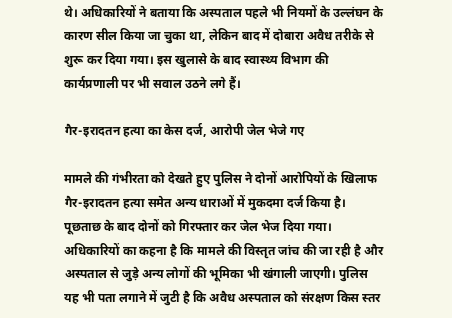थे। अधिकारियों ने बताया कि अस्पताल पहले भी नियमों के उल्लंघन के कारण सील किया जा चुका था, लेकिन बाद में दोबारा अवैध तरीके से शुरू कर दिया गया। इस खुलासे के बाद स्वास्थ्य विभाग की कार्यप्रणाली पर भी सवाल उठने लगे हैं।

गैर-इरादतन हत्या का केस दर्ज, आरोपी जेल भेजे गए

मामले की गंभीरता को देखते हुए पुलिस ने दोनों आरोपियों के खिलाफ गैर-इरादतन हत्या समेत अन्य धाराओं में मुकदमा दर्ज किया है। पूछताछ के बाद दोनों को गिरफ्तार कर जेल भेज दिया गया। अधिकारियों का कहना है कि मामले की विस्तृत जांच की जा रही है और अस्पताल से जुड़े अन्य लोगों की भूमिका भी खंगाली जाएगी। पुलिस यह भी पता लगाने में जुटी है कि अवैध अस्पताल को संरक्षण किस स्तर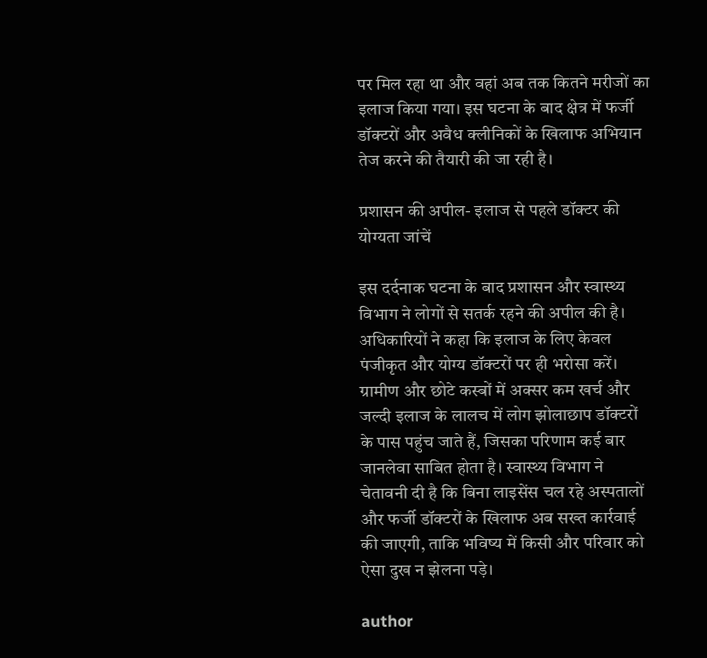पर मिल रहा था और वहां अब तक कितने मरीजों का इलाज किया गया। इस घटना के बाद क्षेत्र में फर्जी डॉक्टरों और अवैध क्लीनिकों के खिलाफ अभियान तेज करने की तैयारी की जा रही है।

प्रशासन की अपील- इलाज से पहले डॉक्टर की योग्यता जांचें

इस दर्दनाक घटना के बाद प्रशासन और स्वास्थ्य विभाग ने लोगों से सतर्क रहने की अपील की है। अधिकारियों ने कहा कि इलाज के लिए केवल पंजीकृत और योग्य डॉक्टरों पर ही भरोसा करें। ग्रामीण और छोटे कस्बों में अक्सर कम खर्च और जल्दी इलाज के लालच में लोग झोलाछाप डॉक्टरों के पास पहुंच जाते हैं, जिसका परिणाम कई बार जानलेवा साबित होता है। स्वास्थ्य विभाग ने चेतावनी दी है कि बिना लाइसेंस चल रहे अस्पतालों और फर्जी डॉक्टरों के खिलाफ अब सख्त कार्रवाई की जाएगी, ताकि भविष्य में किसी और परिवार को ऐसा दुख न झेलना पड़े।

author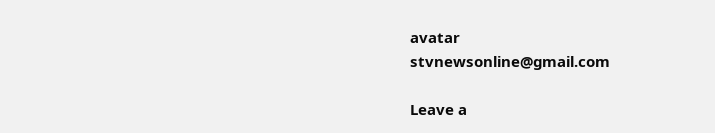avatar
stvnewsonline@gmail.com

Leave a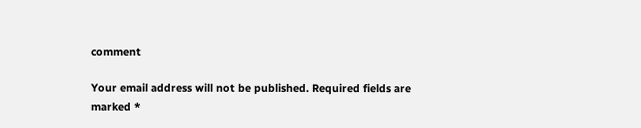comment

Your email address will not be published. Required fields are marked *